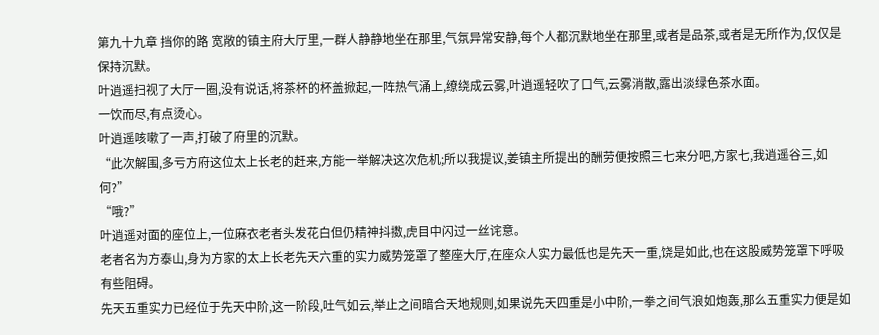第九十九章 挡你的路 宽敞的镇主府大厅里,一群人静静地坐在那里,气氛异常安静,每个人都沉默地坐在那里,或者是品茶,或者是无所作为,仅仅是保持沉默。
叶逍遥扫视了大厅一圈,没有说话,将茶杯的杯盖掀起,一阵热气涌上,缭绕成云雾,叶逍遥轻吹了口气,云雾消散,露出淡绿色茶水面。
一饮而尽,有点烫心。
叶逍遥咳嗽了一声,打破了府里的沉默。
“此次解围,多亏方府这位太上长老的赶来,方能一举解决这次危机;所以我提议,姜镇主所提出的酬劳便按照三七来分吧,方家七,我逍遥谷三,如何?”
“哦?”
叶逍遥对面的座位上,一位麻衣老者头发花白但仍精神抖擞,虎目中闪过一丝诧意。
老者名为方泰山,身为方家的太上长老先天六重的实力威势笼罩了整座大厅,在座众人实力最低也是先天一重,饶是如此,也在这股威势笼罩下呼吸有些阻碍。
先天五重实力已经位于先天中阶,这一阶段,吐气如云,举止之间暗合天地规则,如果说先天四重是小中阶,一拳之间气浪如炮轰,那么五重实力便是如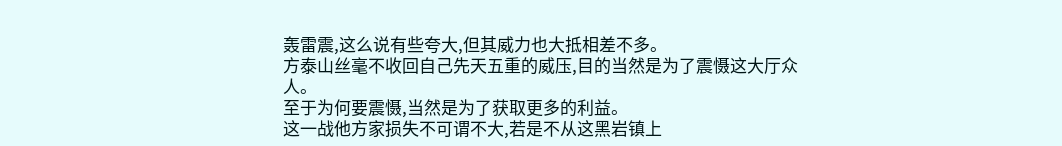轰雷震,这么说有些夸大,但其威力也大抵相差不多。
方泰山丝毫不收回自己先天五重的威压,目的当然是为了震慑这大厅众人。
至于为何要震慑,当然是为了获取更多的利益。
这一战他方家损失不可谓不大,若是不从这黑岩镇上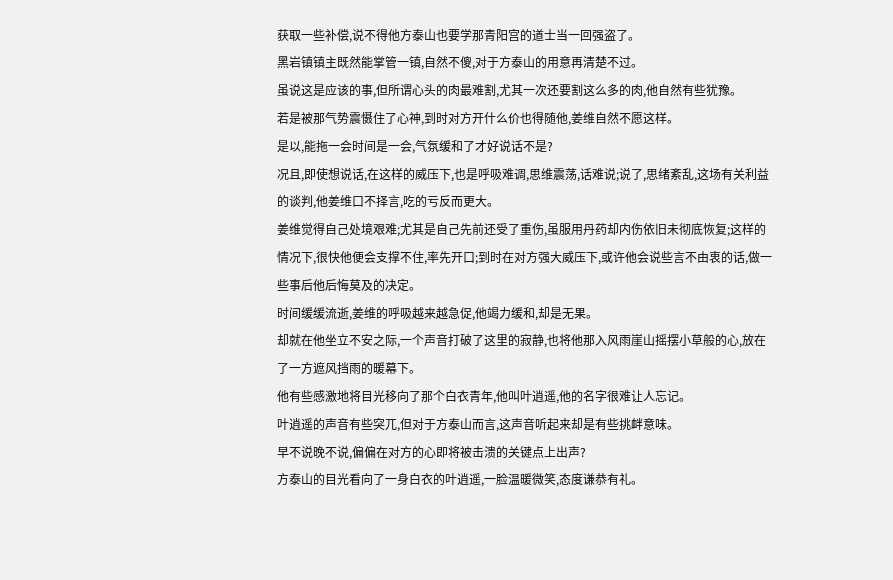获取一些补偿,说不得他方泰山也要学那青阳宫的道士当一回强盗了。
黑岩镇镇主既然能掌管一镇,自然不傻,对于方泰山的用意再清楚不过。
虽说这是应该的事,但所谓心头的肉最难割,尤其一次还要割这么多的肉,他自然有些犹豫。
若是被那气势震慑住了心神,到时对方开什么价也得随他,姜维自然不愿这样。
是以,能拖一会时间是一会,气氛缓和了才好说话不是?
况且,即使想说话,在这样的威压下,也是呼吸难调,思维震荡,话难说;说了,思绪紊乱,这场有关利益的谈判,他姜维口不择言,吃的亏反而更大。
姜维觉得自己处境艰难;尤其是自己先前还受了重伤,虽服用丹药却内伤依旧未彻底恢复;这样的情况下,很快他便会支撑不住,率先开口;到时在对方强大威压下,或许他会说些言不由衷的话,做一些事后他后悔莫及的决定。
时间缓缓流逝,姜维的呼吸越来越急促,他竭力缓和,却是无果。
却就在他坐立不安之际,一个声音打破了这里的寂静,也将他那入风雨崖山摇摆小草般的心,放在了一方遮风挡雨的暖幕下。
他有些感激地将目光移向了那个白衣青年,他叫叶逍遥,他的名字很难让人忘记。
叶逍遥的声音有些突兀,但对于方泰山而言,这声音听起来却是有些挑衅意味。
早不说晚不说,偏偏在对方的心即将被击溃的关键点上出声?
方泰山的目光看向了一身白衣的叶逍遥,一脸温暖微笑,态度谦恭有礼。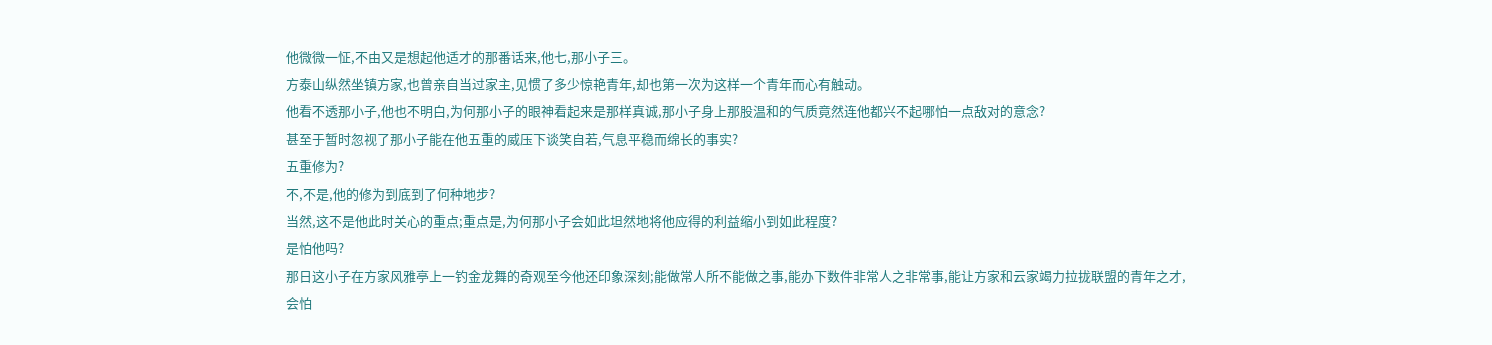他微微一怔,不由又是想起他适才的那番话来,他七,那小子三。
方泰山纵然坐镇方家,也曾亲自当过家主,见惯了多少惊艳青年,却也第一次为这样一个青年而心有触动。
他看不透那小子,他也不明白,为何那小子的眼神看起来是那样真诚,那小子身上那股温和的气质竟然连他都兴不起哪怕一点敌对的意念?
甚至于暂时忽视了那小子能在他五重的威压下谈笑自若,气息平稳而绵长的事实?
五重修为?
不,不是,他的修为到底到了何种地步?
当然,这不是他此时关心的重点;重点是,为何那小子会如此坦然地将他应得的利益缩小到如此程度?
是怕他吗?
那日这小子在方家风雅亭上一钓金龙舞的奇观至今他还印象深刻;能做常人所不能做之事,能办下数件非常人之非常事,能让方家和云家竭力拉拢联盟的青年之才,会怕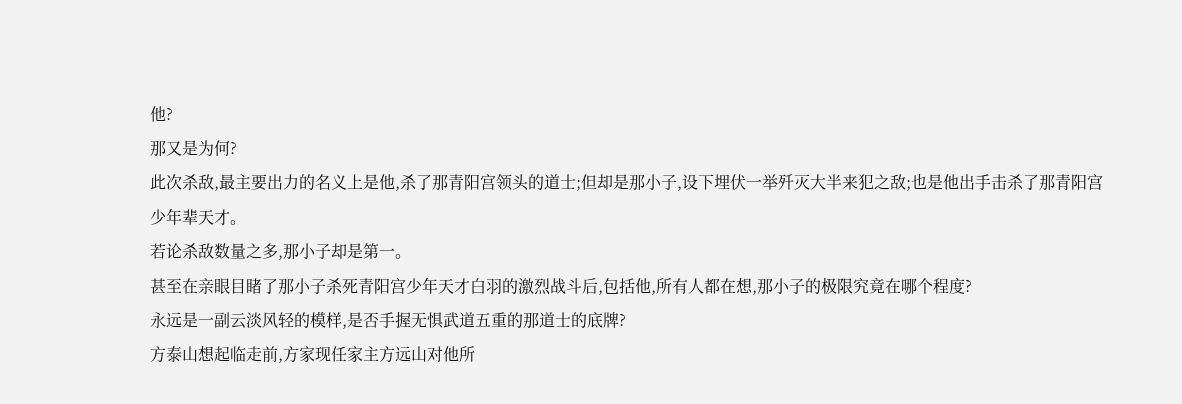他?
那又是为何?
此次杀敌,最主要出力的名义上是他,杀了那青阳宫领头的道士;但却是那小子,设下埋伏一举歼灭大半来犯之敌;也是他出手击杀了那青阳宫少年辈天才。
若论杀敌数量之多,那小子却是第一。
甚至在亲眼目睹了那小子杀死青阳宫少年天才白羽的激烈战斗后,包括他,所有人都在想,那小子的极限究竟在哪个程度?
永远是一副云淡风轻的模样,是否手握无惧武道五重的那道士的底牌?
方泰山想起临走前,方家现任家主方远山对他所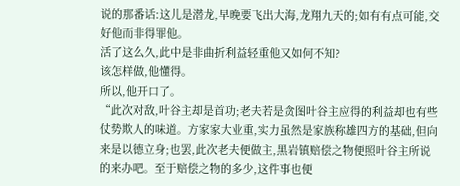说的那番话:这儿是潜龙,早晚要飞出大海,龙翔九天的;如有有点可能,交好他而非得罪他。
活了这么久,此中是非曲折利益轻重他又如何不知?
该怎样做,他懂得。
所以,他开口了。
“此次对敌,叶谷主却是首功;老夫若是贪图叶谷主应得的利益却也有些仗势欺人的味道。方家家大业重,实力虽然是家族称雄四方的基础,但向来是以德立身;也罢,此次老夫便做主,黑岩镇赔偿之物便照叶谷主所说的来办吧。至于赔偿之物的多少,这件事也便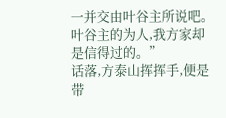一并交由叶谷主所说吧。叶谷主的为人,我方家却是信得过的。”
话落,方泰山挥挥手,便是带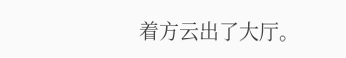着方云出了大厅。